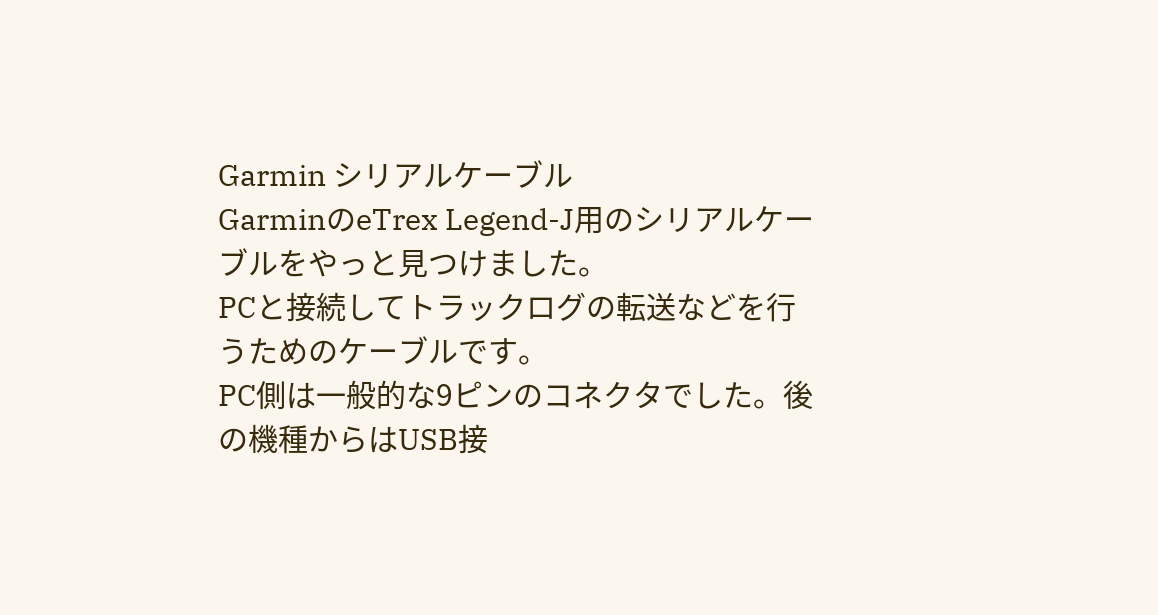Garmin シリアルケーブル
GarminのeTrex Legend-J用のシリアルケーブルをやっと見つけました。
PCと接続してトラックログの転送などを行うためのケーブルです。
PC側は一般的な9ピンのコネクタでした。後の機種からはUSB接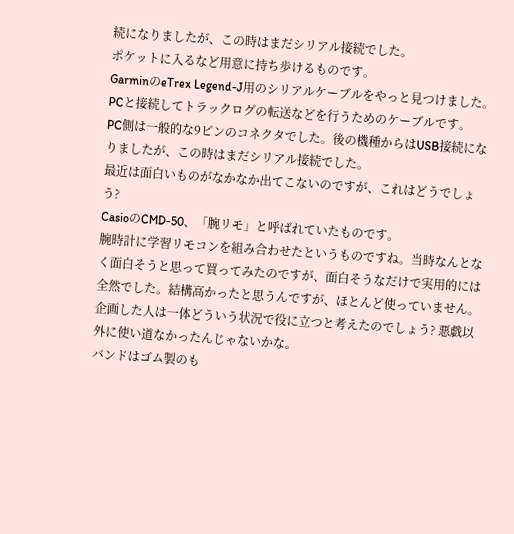続になりましたが、この時はまだシリアル接続でした。
ポケットに入るなど用意に持ち歩けるものです。
GarminのeTrex Legend-J用のシリアルケーブルをやっと見つけました。
PCと接続してトラックログの転送などを行うためのケーブルです。
PC側は一般的な9ピンのコネクタでした。後の機種からはUSB接続になりましたが、この時はまだシリアル接続でした。
最近は面白いものがなかなか出てこないのですが、これはどうでしょう?
CasioのCMD-50、「腕リモ」と呼ばれていたものです。
腕時計に学習リモコンを組み合わせたというものですね。当時なんとなく面白そうと思って買ってみたのですが、面白そうなだけで実用的には全然でした。結構高かったと思うんですが、ほとんど使っていません。
企画した人は一体どういう状況で役に立つと考えたのでしょう? 悪戯以外に使い道なかったんじゃないかな。
バンドはゴム製のも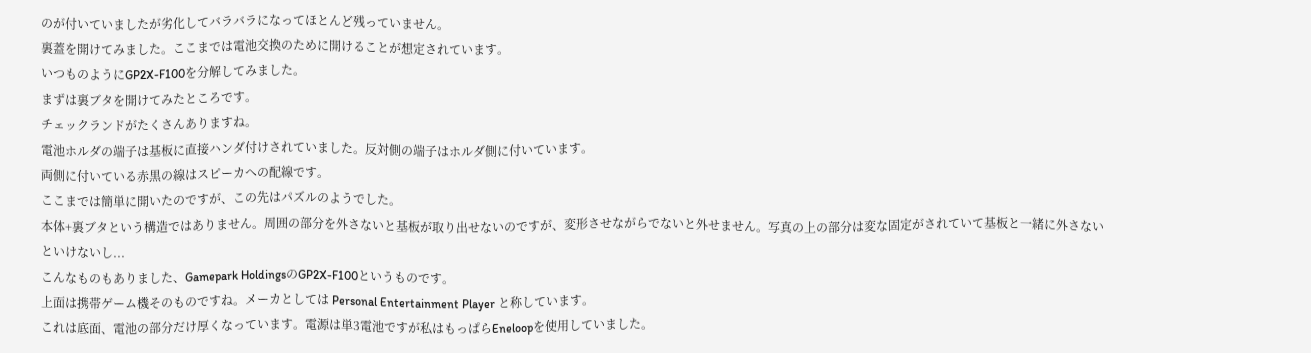のが付いていましたが劣化してバラバラになってほとんど残っていません。
裏蓋を開けてみました。ここまでは電池交換のために開けることが想定されています。
いつものようにGP2X-F100を分解してみました。
まずは裏ブタを開けてみたところです。
チェックランドがたくさんありますね。
電池ホルダの端子は基板に直接ハンダ付けされていました。反対側の端子はホルダ側に付いています。
両側に付いている赤黒の線はスピーカへの配線です。
ここまでは簡単に開いたのですが、この先はパズルのようでした。
本体+裏ブタという構造ではありません。周囲の部分を外さないと基板が取り出せないのですが、変形させながらでないと外せません。写真の上の部分は変な固定がされていて基板と一緒に外さないといけないし...
こんなものもありました、Gamepark HoldingsのGP2X-F100というものです。
上面は携帯ゲーム機そのものですね。メーカとしては Personal Entertainment Player と称しています。
これは底面、電池の部分だけ厚くなっています。電源は単3電池ですが私はもっぱらEneloopを使用していました。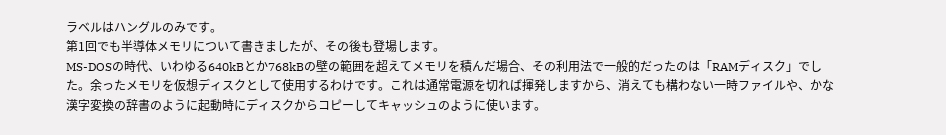ラベルはハングルのみです。
第1回でも半導体メモリについて書きましたが、その後も登場します。
MS-DOSの時代、いわゆる640kBとか768kBの壁の範囲を超えてメモリを積んだ場合、その利用法で一般的だったのは「RAMディスク」でした。余ったメモリを仮想ディスクとして使用するわけです。これは通常電源を切れば揮発しますから、消えても構わない一時ファイルや、かな漢字変換の辞書のように起動時にディスクからコピーしてキャッシュのように使います。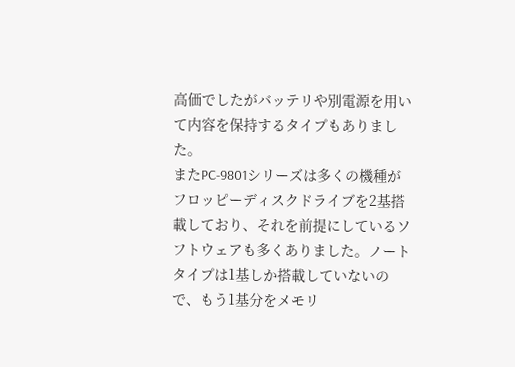高価でしたがバッテリや別電源を用いて内容を保持するタイプもありました。
またPC-9801シリーズは多くの機種がフロッピーディスクドライブを2基搭載しており、それを前提にしているソフトウェアも多くありました。ノートタイプは1基しか搭載していないので、もう1基分をメモリ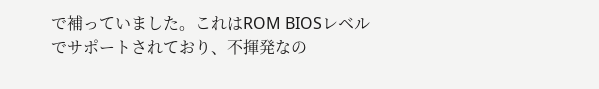で補っていました。これはROM BIOSレベルでサポートされており、不揮発なの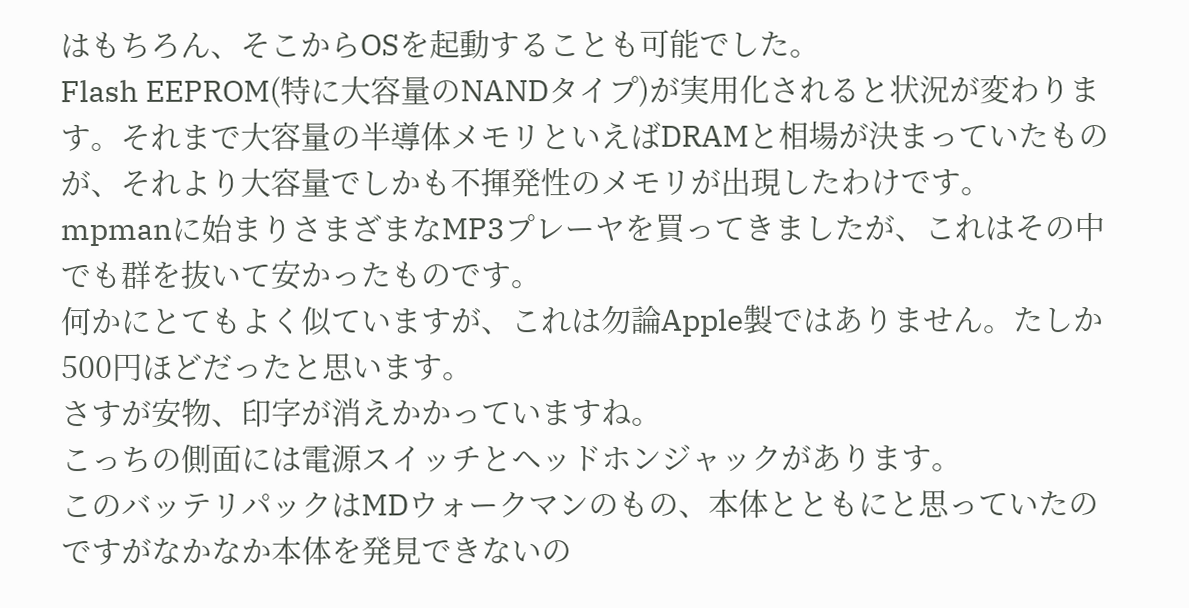はもちろん、そこからOSを起動することも可能でした。
Flash EEPROM(特に大容量のNANDタイプ)が実用化されると状況が変わります。それまで大容量の半導体メモリといえばDRAMと相場が決まっていたものが、それより大容量でしかも不揮発性のメモリが出現したわけです。
mpmanに始まりさまざまなMP3プレーヤを買ってきましたが、これはその中でも群を抜いて安かったものです。
何かにとてもよく似ていますが、これは勿論Apple製ではありません。たしか500円ほどだったと思います。
さすが安物、印字が消えかかっていますね。
こっちの側面には電源スイッチとヘッドホンジャックがあります。
このバッテリパックはMDウォークマンのもの、本体とともにと思っていたのですがなかなか本体を発見できないの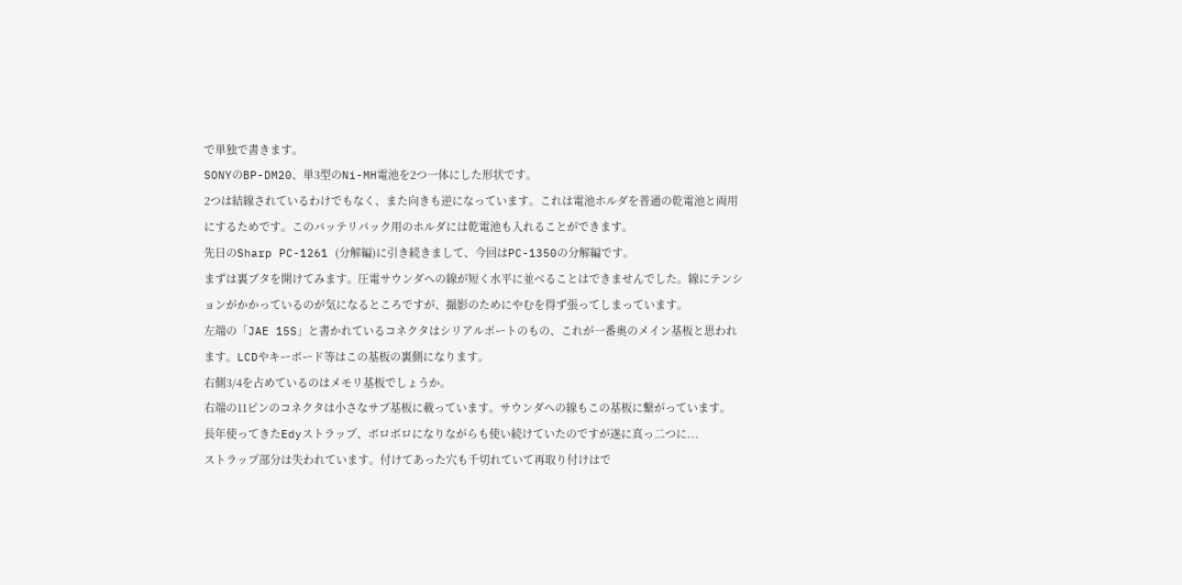で単独で書きます。
SONYのBP-DM20、単3型のNi-MH電池を2つ一体にした形状です。
2つは結線されているわけでもなく、また向きも逆になっています。これは電池ホルダを普通の乾電池と両用にするためです。このバッテリパック用のホルダには乾電池も入れることができます。
先日のSharp PC-1261 (分解編)に引き続きまして、今回はPC-1350の分解編です。
まずは裏ブタを開けてみます。圧電サウンダへの線が短く水平に並べることはできませんでした。線にテンションがかかっているのが気になるところですが、撮影のためにやむを得ず張ってしまっています。
左端の「JAE 15S」と書かれているコネクタはシリアルポートのもの、これが一番奥のメイン基板と思われます。LCDやキーボード等はこの基板の裏側になります。
右側3/4を占めているのはメモリ基板でしょうか。
右端の11ピンのコネクタは小さなサブ基板に載っています。サウンダへの線もこの基板に繋がっています。
長年使ってきたEdyストラップ、ボロボロになりながらも使い続けていたのですが遂に真っ二つに...
ストラップ部分は失われています。付けてあった穴も千切れていて再取り付けはで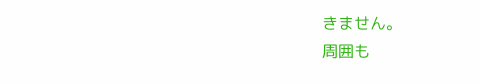きません。
周囲も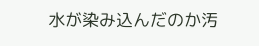水が染み込んだのか汚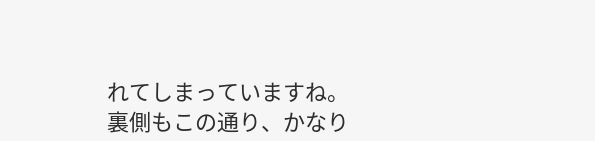れてしまっていますね。
裏側もこの通り、かなり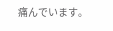痛んでいます。